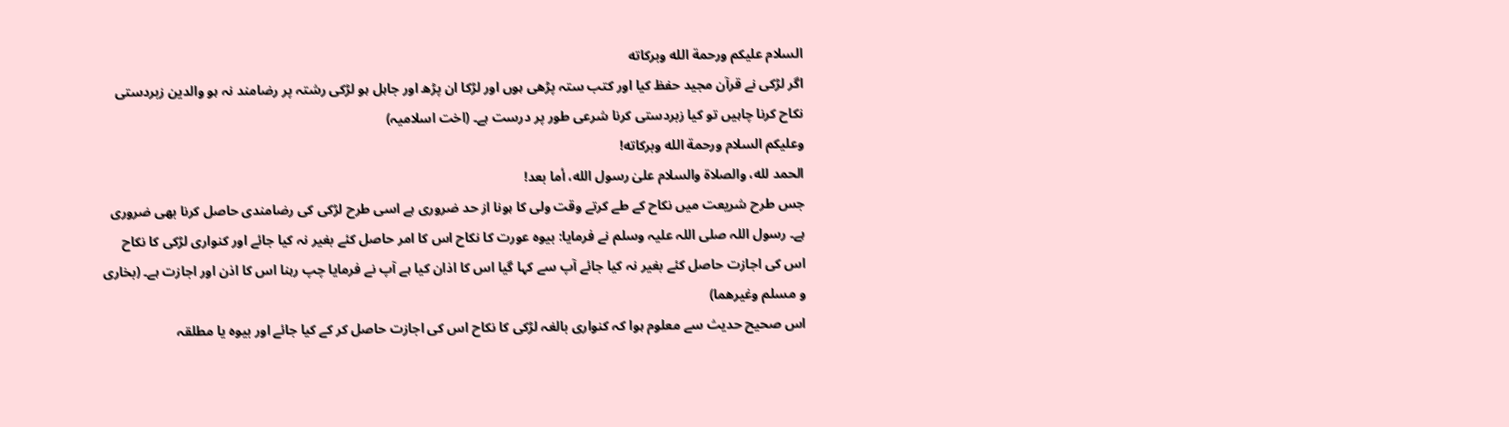السلام عليكم ورحمة الله وبركاته
اگر لڑکی نے قرآن مجید حفظ کیا اور کتب ستہ پڑھی ہوں اور لڑکا ان پڑھ اور جاہل ہو لڑکی رشتہ پر رضامند نہ ہو والدین زبردستی نکاح کرنا چاہیں تو کیا زبردستی کرنا شرعی طور پر درست ہے۔ (اخت اسلامیہ)
وعلیکم السلام ورحمة الله وبرکاته!
الحمد لله، والصلاة والسلام علىٰ رسول الله، أما بعد!
جس طرح شریعت میں نکاح کے طے کرتے وقت ولی کا ہونا از حد ضروری ہے اسی طرح لڑکی کی رضامندی حاصل کرنا بھی ضروری ہے۔ رسول اللہ صلی اللہ علیہ وسلم نے فرمایا: بیوہ عورت کا نکاح اس کا امر حاصل کئے بغیر نہ کیا جائے اور کنواری لڑکی کا نکاح اس کی اجازت حاصل کئے بغیر نہ کیا جائے آپ سے کہا گیا اس کا اذان کیا ہے آپ نے فرمایا چپ رہنا اس کا اذن اور اجازت ہے۔ (بخاری و مسلم وغیرھما)
اس صحیح حدیث سے معلوم ہوا کہ کنواری بالغہ لڑکی کا نکاح اس کی اجازت حاصل کر کے کیا جائے اور بیوہ یا مطلقہ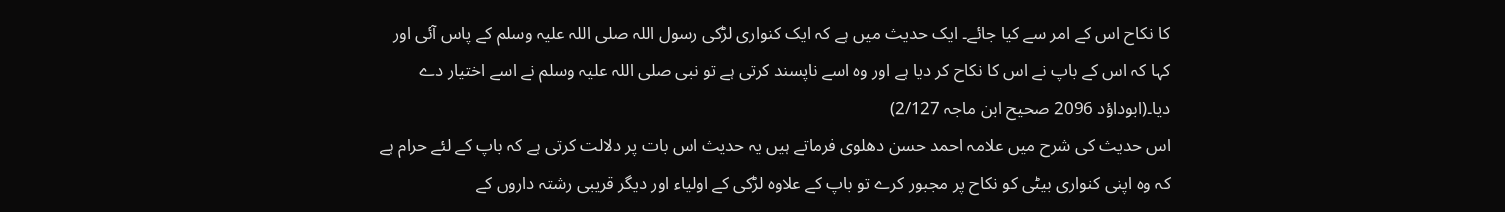کا نکاح اس کے امر سے کیا جائے۔ ایک حدیث میں ہے کہ ایک کنواری لڑکی رسول اللہ صلی اللہ علیہ وسلم کے پاس آئی اور کہا کہ اس کے باپ نے اس کا نکاح کر دیا ہے اور وہ اسے ناپسند کرتی ہے تو نبی صلی اللہ علیہ وسلم نے اسے اختیار دے دیا۔(ابوداؤد 2096 صحیح ابن ماجہ 2/127)
اس حدیث کی شرح میں علامہ احمد حسن دھلوی فرماتے ہیں یہ حدیث اس بات پر دلالت کرتی ہے کہ باپ کے لئے حرام ہے کہ وہ اپنی کنواری بیٹی کو نکاح پر مجبور کرے تو باپ کے علاوہ لڑکی کے اولیاء اور دیگر قریبی رشتہ داروں کے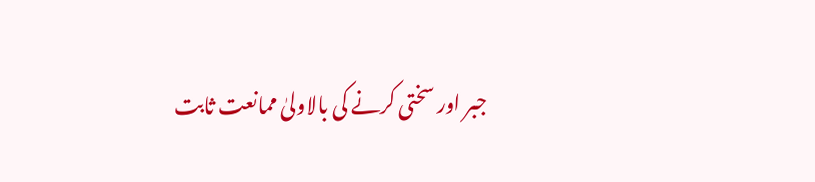جبر اور سختی کرنے کی بالاولیٰ ممانعت ثابت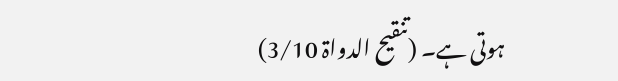ہوتی ہے۔ (تنقیح الدواۃ 3/10)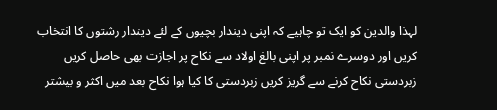لہذا والدین کو ایک تو چاہیے کہ اپنی دیندار بچیوں کے لئے دیندار رشتوں کا انتخاب کریں اور دوسرے نمبر پر اپنی بالغ اولاد سے نکاح پر اجازت بھی حاصل کریں زبردستی نکاح کرنے سے گریز کریں زبردستی کا کیا ہوا نکاح بعد میں اکثر و بیشتر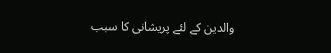والدین کے لئے پریشانی کا سبب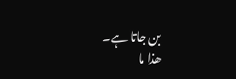بن جاتا ہے۔
ھذا ما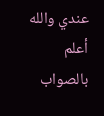عندي والله أعلم بالصواب